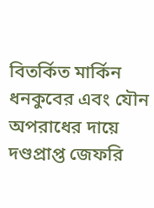বিতর্কিত মার্কিন ধনকুবের এবং যৌন অপরাধের দায়ে দণ্ডপ্রাপ্ত জেফরি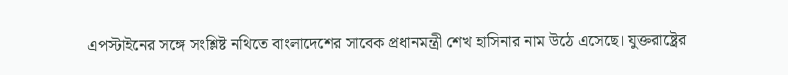এপস্টাইনের সঙ্গে সংশ্লিষ্ট নথিতে বাংলাদেশের সাবেক প্রধানমন্ত্রী শেখ হাসিনার নাম উঠে এসেছে। যুক্তরাষ্ট্রের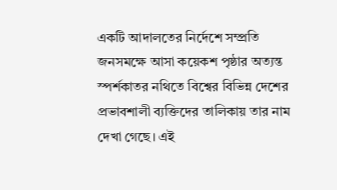একটি আদালতের নির্দেশে সম্প্রতি জনসমক্ষে আসা কয়েকশ পৃষ্ঠার অত্যন্ত স্পর্শকাতর নথিতে বিশ্বের বিভিন্ন দেশের প্রভাবশালী ব্যক্তিদের তালিকায় তার নাম দেখা গেছে। এই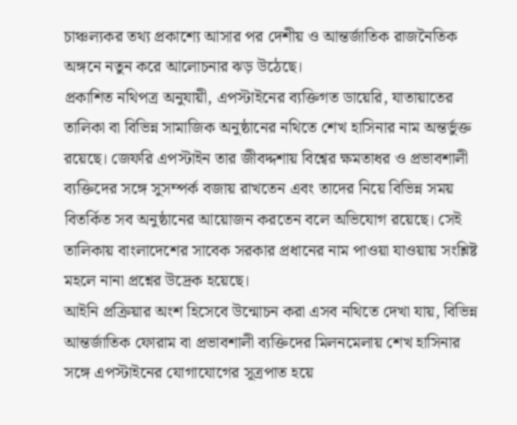চাঞ্চল্যকর তথ্য প্রকাশ্যে আসার পর দেশীয় ও আন্তর্জাতিক রাজনৈতিক অঙ্গনে নতুন করে আলোচনার ঝড় উঠেছে।
প্রকাশিত নথিপত্র অনুযায়ী, এপস্টাইনের ব্যক্তিগত ডায়েরি, যাতায়াতের তালিকা বা বিভিন্ন সামাজিক অনুষ্ঠানের নথিতে শেখ হাসিনার নাম অন্তর্ভুক্ত রয়েছে। জেফরি এপস্টাইন তার জীবদ্দশায় বিশ্বের ক্ষমতাধর ও প্রভাবশালী ব্যক্তিদের সঙ্গে সুসম্পর্ক বজায় রাখতেন এবং তাদের নিয়ে বিভিন্ন সময় বিতর্কিত সব অনুষ্ঠানের আয়োজন করতেন বলে অভিযোগ রয়েছে। সেই তালিকায় বাংলাদেশের সাবেক সরকার প্রধানের নাম পাওয়া যাওয়ায় সংশ্লিষ্ট মহলে নানা প্রশ্নের উদ্রেক হয়েছে।
আইনি প্রক্রিয়ার অংশ হিসেবে উন্মোচন করা এসব নথিতে দেখা যায়, বিভিন্ন আন্তর্জাতিক ফোরাম বা প্রভাবশালী ব্যক্তিদের মিলনমেলায় শেখ হাসিনার সঙ্গে এপস্টাইনের যোগাযোগের সূত্রপাত হয়ে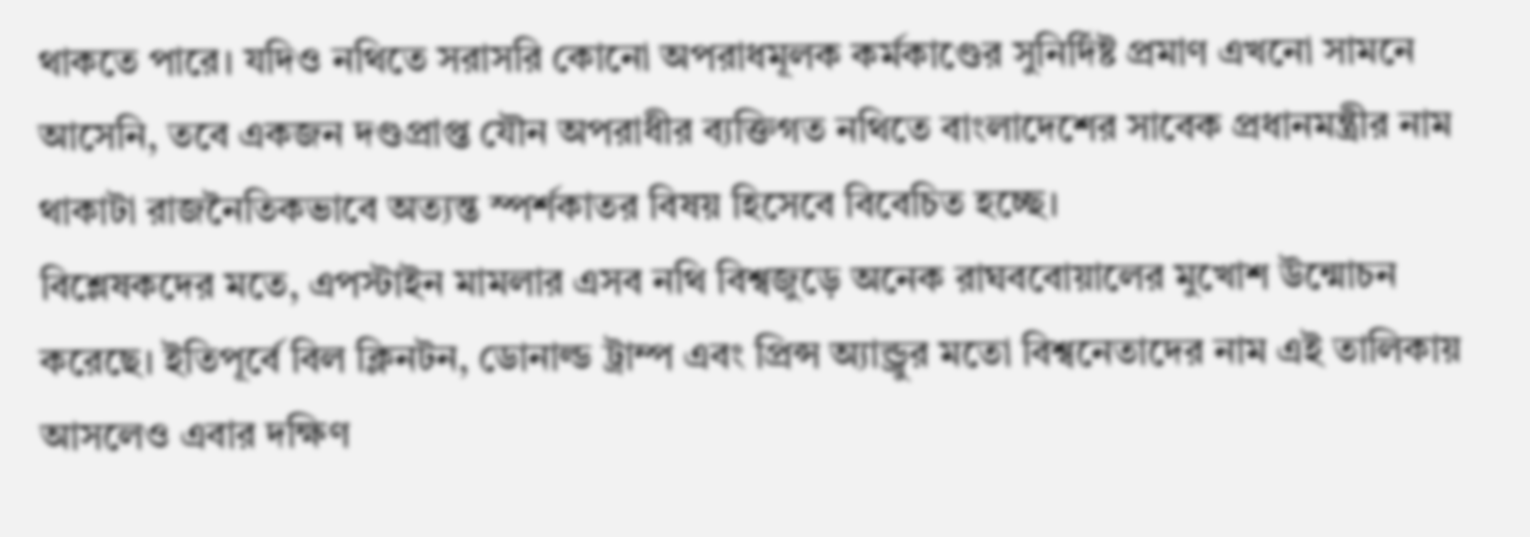থাকতে পারে। যদিও নথিতে সরাসরি কোনো অপরাধমূলক কর্মকাণ্ডের সুনির্দিষ্ট প্রমাণ এখনো সামনে আসেনি, তবে একজন দণ্ডপ্রাপ্ত যৌন অপরাধীর ব্যক্তিগত নথিতে বাংলাদেশের সাবেক প্রধানমন্ত্রীর নাম থাকাটা রাজনৈতিকভাবে অত্যন্ত স্পর্শকাতর বিষয় হিসেবে বিবেচিত হচ্ছে।
বিশ্লেষকদের মতে, এপস্টাইন মামলার এসব নথি বিশ্বজুড়ে অনেক রাঘববোয়ালের মুখোশ উন্মোচন করেছে। ইতিপূর্বে বিল ক্লিনটন, ডোনাল্ড ট্রাম্প এবং প্রিন্স অ্যান্ড্রুর মতো বিশ্বনেতাদের নাম এই তালিকায় আসলেও এবার দক্ষিণ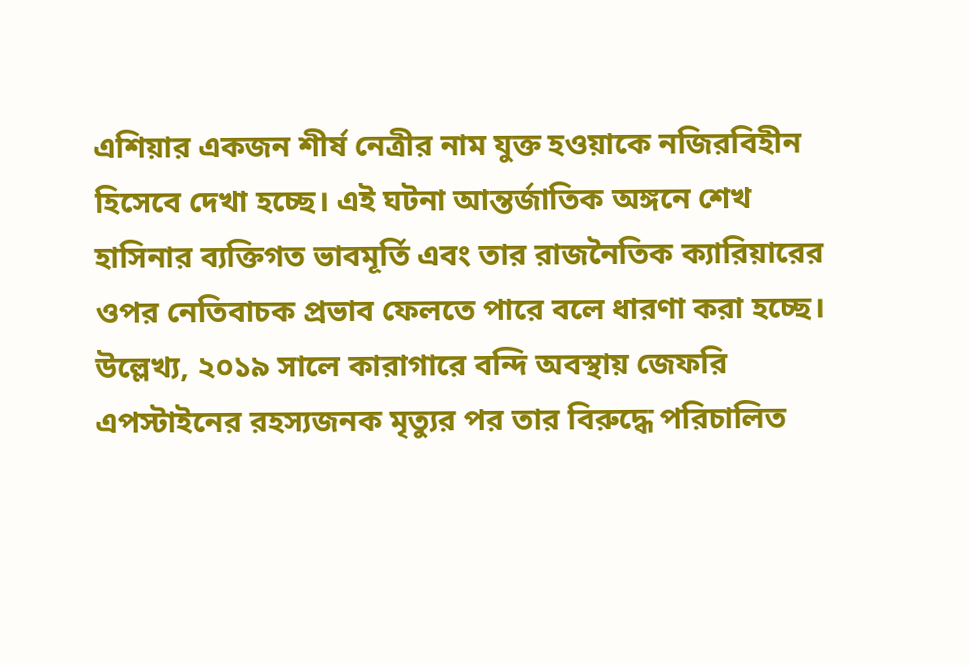এশিয়ার একজন শীর্ষ নেত্রীর নাম যুক্ত হওয়াকে নজিরবিহীন হিসেবে দেখা হচ্ছে। এই ঘটনা আন্তর্জাতিক অঙ্গনে শেখ হাসিনার ব্যক্তিগত ভাবমূর্তি এবং তার রাজনৈতিক ক্যারিয়ারের ওপর নেতিবাচক প্রভাব ফেলতে পারে বলে ধারণা করা হচ্ছে।
উল্লেখ্য, ২০১৯ সালে কারাগারে বন্দি অবস্থায় জেফরি এপস্টাইনের রহস্যজনক মৃত্যুর পর তার বিরুদ্ধে পরিচালিত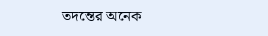তদন্তের অনেক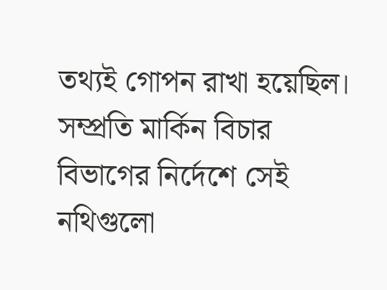তথ্যই গোপন রাখা হয়েছিল। সম্প্রতি মার্কিন বিচার বিভাগের নির্দেশে সেই নথিগুলো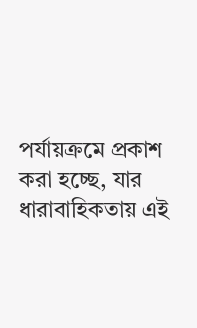পর্যায়ক্রমে প্রকাশ করা হচ্ছে, যার ধারাবাহিকতায় এই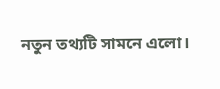নতুন তথ্যটি সামনে এলো।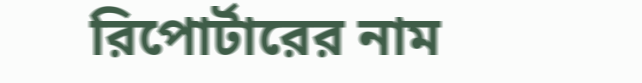রিপোর্টারের নাম